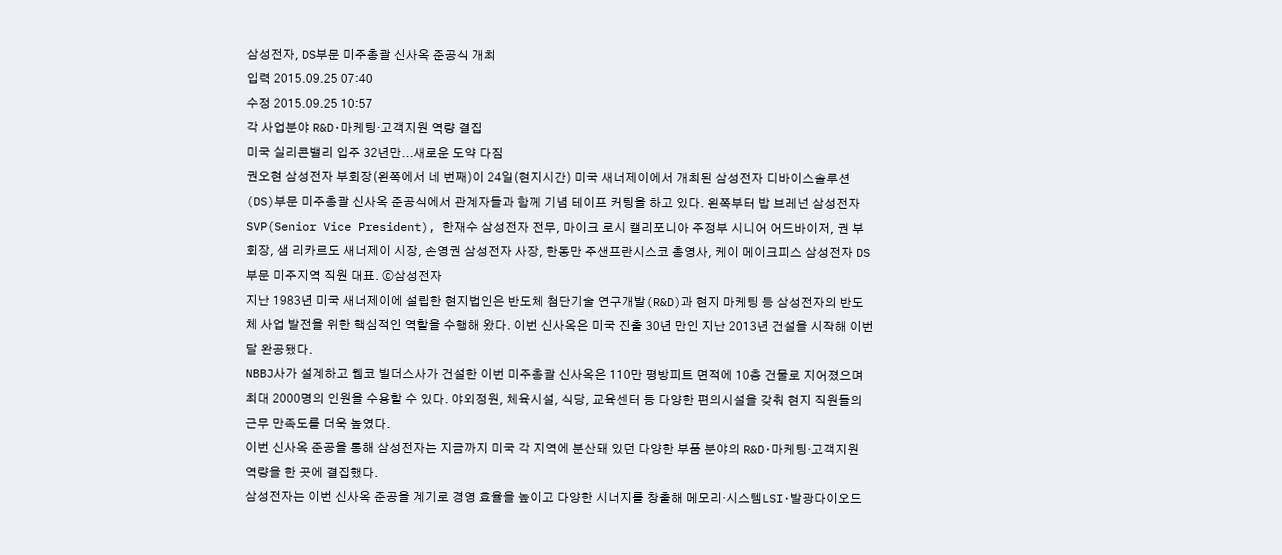삼성전자, DS부문 미주총괄 신사옥 준공식 개최
입력 2015.09.25 07:40
수정 2015.09.25 10:57
각 사업분야 R&D·마케팅·고객지원 역량 결집
미국 실리콘밸리 입주 32년만...새로운 도약 다짐
권오현 삼성전자 부회장(왼쪽에서 네 번째)이 24일(현지시간) 미국 새너제이에서 개최된 삼성전자 디바이스솔루션(DS)부문 미주총괄 신사옥 준공식에서 관계자들과 함께 기념 테이프 커팅을 하고 있다. 왼쪽부터 밥 브레넌 삼성전자 SVP(Senior Vice President), 한재수 삼성전자 전무, 마이크 로시 캘리포니아 주정부 시니어 어드바이저, 권 부회장, 샘 리카르도 새너제이 시장, 손영권 삼성전자 사장, 한동만 주샌프란시스코 총영사, 케이 메이크피스 삼성전자 DS부문 미주지역 직원 대표. ⓒ삼성전자
지난 1983년 미국 새너제이에 설립한 현지법인은 반도체 첨단기술 연구개발(R&D)과 현지 마케팅 등 삼성전자의 반도체 사업 발전을 위한 핵심적인 역할을 수행해 왔다. 이번 신사옥은 미국 진출 30년 만인 지난 2013년 건설을 시작해 이번 달 완공됐다.
NBBJ사가 설계하고 웹코 빌더스사가 건설한 이번 미주총괄 신사옥은 110만 평방피트 면적에 10층 건물로 지어졌으며 최대 2000명의 인원을 수용할 수 있다. 야외정원, 체육시설, 식당, 교육센터 등 다양한 편의시설을 갖춰 현지 직원들의 근무 만족도를 더욱 높였다.
이번 신사옥 준공을 통해 삼성전자는 지금까지 미국 각 지역에 분산돼 있던 다양한 부품 분야의 R&D·마케팅·고객지원 역량을 한 곳에 결집했다.
삼성전자는 이번 신사옥 준공을 계기로 경영 효율을 높이고 다양한 시너지를 창출해 메모리·시스템LSI·발광다이오드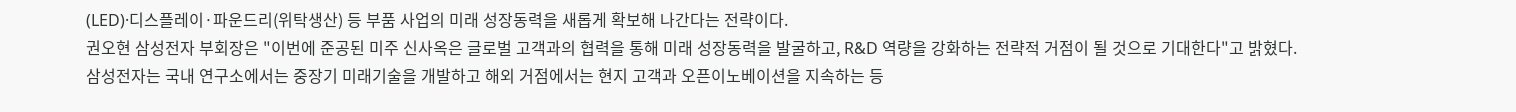(LED)·디스플레이·파운드리(위탁생산) 등 부품 사업의 미래 성장동력을 새롭게 확보해 나간다는 전략이다.
권오현 삼성전자 부회장은 "이번에 준공된 미주 신사옥은 글로벌 고객과의 협력을 통해 미래 성장동력을 발굴하고, R&D 역량을 강화하는 전략적 거점이 될 것으로 기대한다"고 밝혔다.
삼성전자는 국내 연구소에서는 중장기 미래기술을 개발하고 해외 거점에서는 현지 고객과 오픈이노베이션을 지속하는 등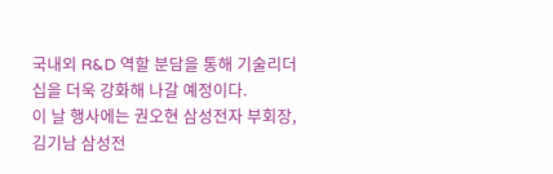국내외 R&D 역할 분담을 통해 기술리더십을 더욱 강화해 나갈 예정이다.
이 날 행사에는 권오현 삼성전자 부회장, 김기남 삼성전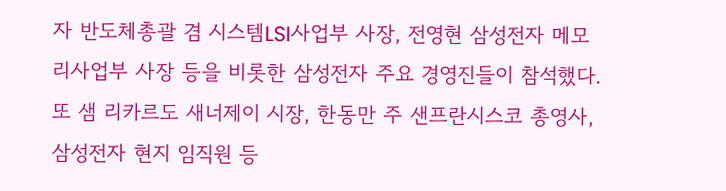자 반도체총괄 겸 시스템LSI사업부 사장, 전영현 삼성전자 메모리사업부 사장 등을 비롯한 삼성전자 주요 경영진들이 참석했다.
또 샘 리카르도 새너제이 시장, 한동만 주 샌프란시스코 총영사, 삼성전자 현지 임직원 등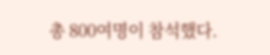총 800여명이 참석했다.